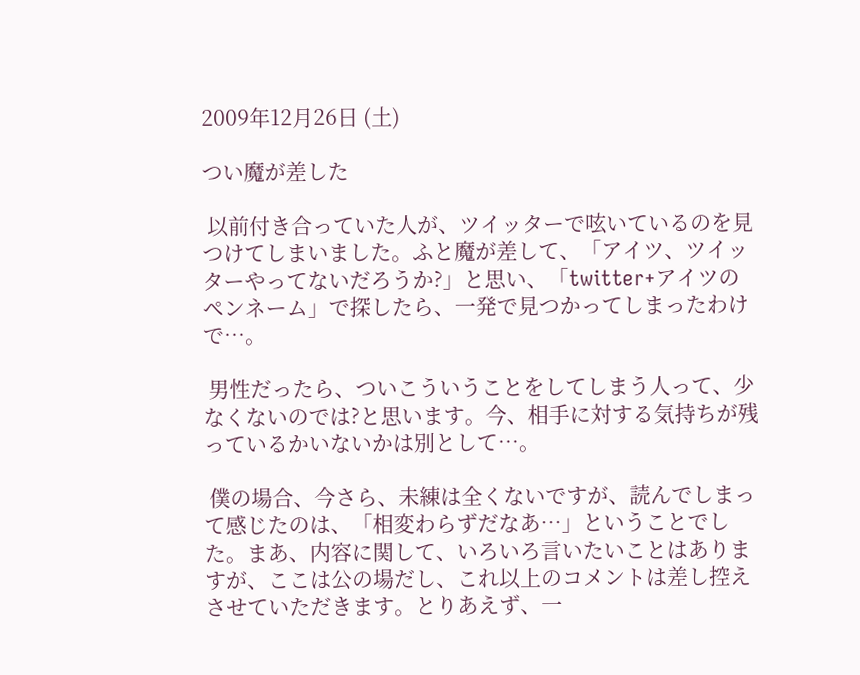2009年12月26日 (土)

つい魔が差した

 以前付き合っていた人が、ツイッターで呟いているのを見つけてしまいました。ふと魔が差して、「アイツ、ツイッターやってないだろうか?」と思い、「twitter+アイツのペンネーム」で探したら、一発で見つかってしまったわけで…。

 男性だったら、ついこういうことをしてしまう人って、少なくないのでは?と思います。今、相手に対する気持ちが残っているかいないかは別として…。

 僕の場合、今さら、未練は全くないですが、読んでしまって感じたのは、「相変わらずだなあ…」ということでした。まあ、内容に関して、いろいろ言いたいことはありますが、ここは公の場だし、これ以上のコメントは差し控えさせていただきます。とりあえず、一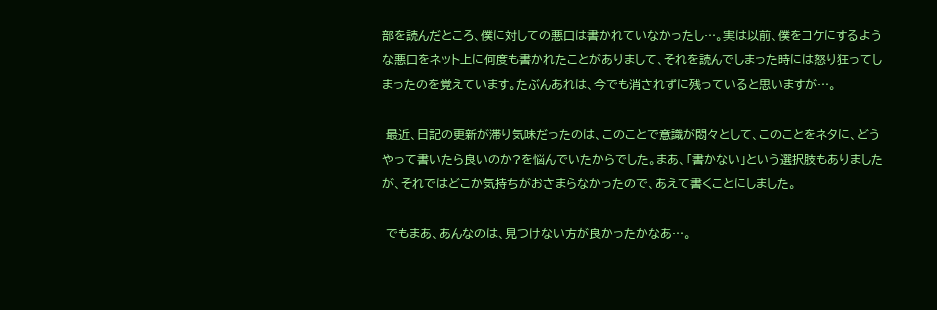部を読んだところ、僕に対しての悪口は書かれていなかったし…。実は以前、僕をコケにするような悪口をネット上に何度も書かれたことがありまして、それを読んでしまった時には怒り狂ってしまったのを覚えています。たぶんあれは、今でも消されずに残っていると思いますが…。

 最近、日記の更新が滞り気味だったのは、このことで意識が悶々として、このことをネタに、どうやって書いたら良いのか?を悩んでいたからでした。まあ、「書かない」という選択肢もありましたが、それではどこか気持ちがおさまらなかったので、あえて書くことにしました。

 でもまあ、あんなのは、見つけない方が良かったかなあ…。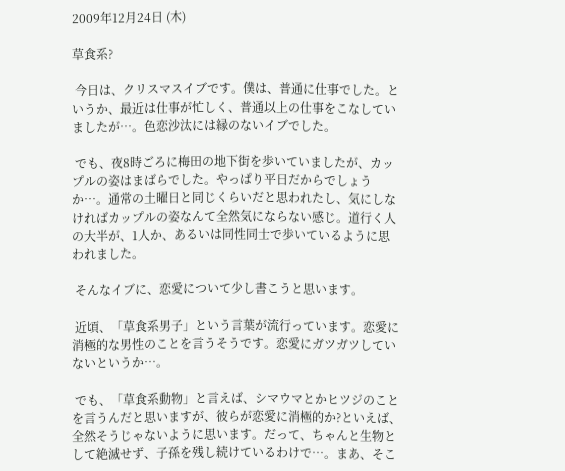2009年12月24日 (木)

草食系?

 今日は、クリスマスイブです。僕は、普通に仕事でした。というか、最近は仕事が忙しく、普通以上の仕事をこなしていましたが…。色恋沙汰には縁のないイブでした。

 でも、夜8時ごろに梅田の地下街を歩いていましたが、カップルの姿はまばらでした。やっぱり平日だからでしょうか…。通常の土曜日と同じくらいだと思われたし、気にしなければカップルの姿なんて全然気にならない感じ。道行く人の大半が、1人か、あるいは同性同士で歩いているように思われました。

 そんなイブに、恋愛について少し書こうと思います。

 近頃、「草食系男子」という言葉が流行っています。恋愛に消極的な男性のことを言うそうです。恋愛にガツガツしていないというか…。

 でも、「草食系動物」と言えば、シマウマとかヒツジのことを言うんだと思いますが、彼らが恋愛に消極的か?といえば、全然そうじゃないように思います。だって、ちゃんと生物として絶滅せず、子孫を残し続けているわけで…。まあ、そこ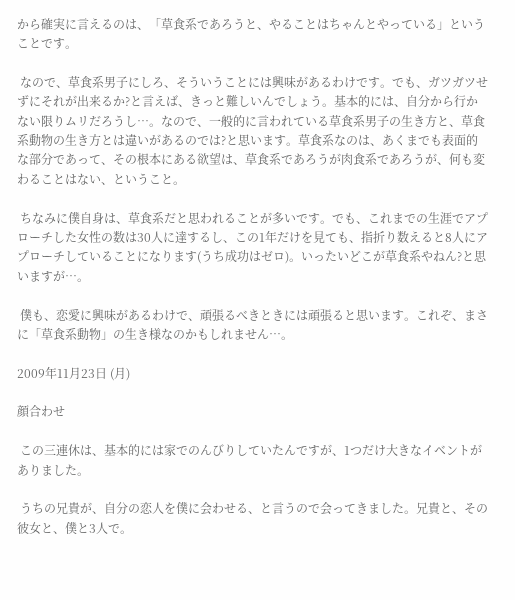から確実に言えるのは、「草食系であろうと、やることはちゃんとやっている」ということです。

 なので、草食系男子にしろ、そういうことには興味があるわけです。でも、ガツガツせずにそれが出来るか?と言えば、きっと難しいんでしょう。基本的には、自分から行かない限りムリだろうし…。なので、一般的に言われている草食系男子の生き方と、草食系動物の生き方とは違いがあるのでは?と思います。草食系なのは、あくまでも表面的な部分であって、その根本にある欲望は、草食系であろうが肉食系であろうが、何も変わることはない、ということ。

 ちなみに僕自身は、草食系だと思われることが多いです。でも、これまでの生涯でアプローチした女性の数は30人に達するし、この1年だけを見ても、指折り数えると8人にアプローチしていることになります(うち成功はゼロ)。いったいどこが草食系やねん?と思いますが…。

 僕も、恋愛に興味があるわけで、頑張るべきときには頑張ると思います。これぞ、まさに「草食系動物」の生き様なのかもしれません…。

2009年11月23日 (月)

顔合わせ

 この三連休は、基本的には家でのんびりしていたんですが、1つだけ大きなイベントがありました。

 うちの兄貴が、自分の恋人を僕に会わせる、と言うので会ってきました。兄貴と、その彼女と、僕と3人で。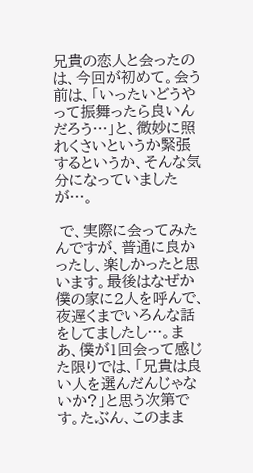兄貴の恋人と会ったのは、今回が初めて。会う前は、「いったいどうやって振舞ったら良いんだろう…」と、微妙に照れくさいというか緊張するというか、そんな気分になっていましたが…。

 で、実際に会ってみたんですが、普通に良かったし、楽しかったと思います。最後はなぜか僕の家に2人を呼んで、夜遅くまでいろんな話をしてましたし…。まあ、僕が1回会って感じた限りでは、「兄貴は良い人を選んだんじゃないか?」と思う次第です。たぶん、このまま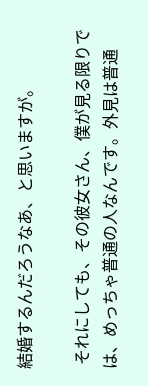結婚するんだろうなあ、と思いますが。

 それにしても、その彼女さん、僕が見る限りでは、めっちゃ普通の人なんです。外見は普通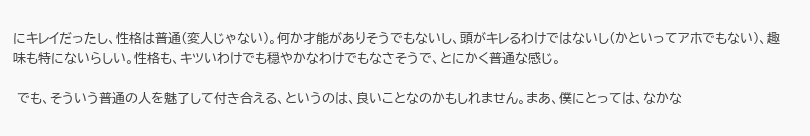にキレイだったし、性格は普通(変人じゃない)。何か才能がありそうでもないし、頭がキレるわけではないし(かといってアホでもない)、趣味も特にないらしい。性格も、キツいわけでも穏やかなわけでもなさそうで、とにかく普通な感じ。

 でも、そういう普通の人を魅了して付き合える、というのは、良いことなのかもしれません。まあ、僕にとっては、なかな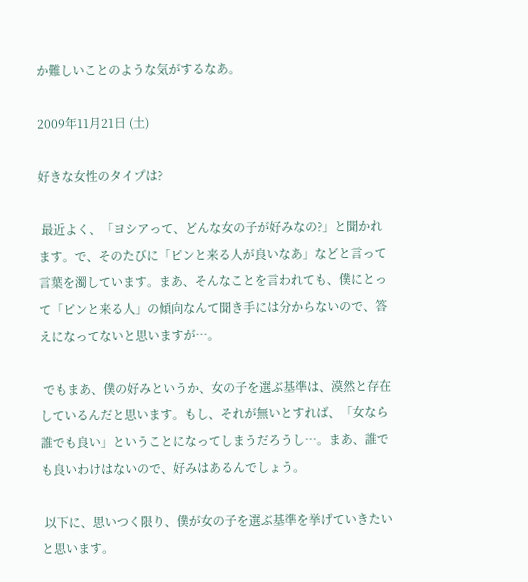か難しいことのような気がするなあ。

2009年11月21日 (土)

好きな女性のタイプは?

 最近よく、「ヨシアって、どんな女の子が好みなの?」と聞かれます。で、そのたびに「ピンと来る人が良いなあ」などと言って言葉を濁しています。まあ、そんなことを言われても、僕にとって「ピンと来る人」の傾向なんて聞き手には分からないので、答えになってないと思いますが…。

 でもまあ、僕の好みというか、女の子を選ぶ基準は、漠然と存在しているんだと思います。もし、それが無いとすれば、「女なら誰でも良い」ということになってしまうだろうし…。まあ、誰でも良いわけはないので、好みはあるんでしょう。

 以下に、思いつく限り、僕が女の子を選ぶ基準を挙げていきたいと思います。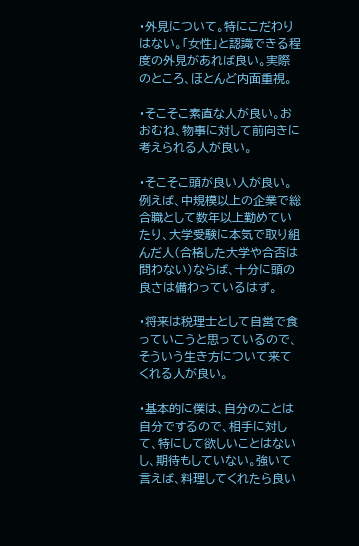・外見について。特にこだわりはない。「女性」と認識できる程度の外見があれば良い。実際のところ、ほとんど内面重視。

・そこそこ素直な人が良い。おおむね、物事に対して前向きに考えられる人が良い。

・そこそこ頭が良い人が良い。例えば、中規模以上の企業で総合職として数年以上勤めていたり、大学受験に本気で取り組んだ人(合格した大学や合否は問わない)ならば、十分に頭の良さは備わっているはず。

・将来は税理士として自営で食っていこうと思っているので、そういう生き方について来てくれる人が良い。

・基本的に僕は、自分のことは自分でするので、相手に対して、特にして欲しいことはないし、期待もしていない。強いて言えば、料理してくれたら良い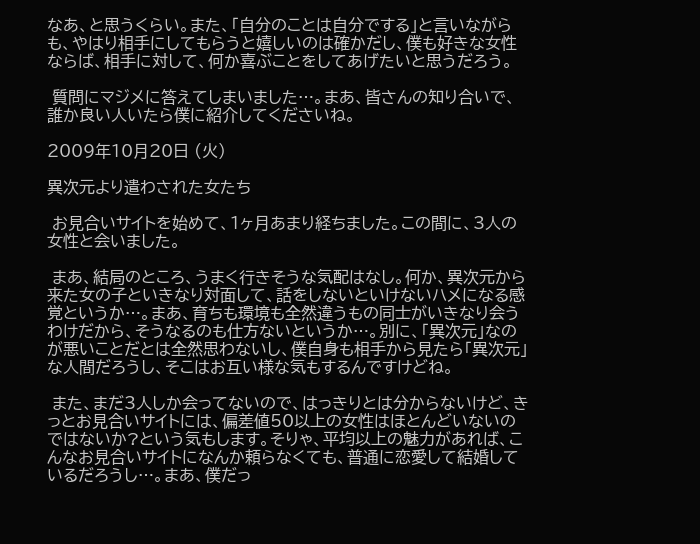なあ、と思うくらい。また、「自分のことは自分でする」と言いながらも、やはり相手にしてもらうと嬉しいのは確かだし、僕も好きな女性ならば、相手に対して、何か喜ぶことをしてあげたいと思うだろう。

 質問にマジメに答えてしまいました…。まあ、皆さんの知り合いで、誰か良い人いたら僕に紹介してくださいね。

2009年10月20日 (火)

異次元より遣わされた女たち

 お見合いサイトを始めて、1ヶ月あまり経ちました。この間に、3人の女性と会いました。

 まあ、結局のところ、うまく行きそうな気配はなし。何か、異次元から来た女の子といきなり対面して、話をしないといけないハメになる感覚というか…。まあ、育ちも環境も全然違うもの同士がいきなり会うわけだから、そうなるのも仕方ないというか…。別に、「異次元」なのが悪いことだとは全然思わないし、僕自身も相手から見たら「異次元」な人間だろうし、そこはお互い様な気もするんですけどね。

 また、まだ3人しか会ってないので、はっきりとは分からないけど、きっとお見合いサイトには、偏差値50以上の女性はほとんどいないのではないか?という気もします。そりゃ、平均以上の魅力があれば、こんなお見合いサイトになんか頼らなくても、普通に恋愛して結婚しているだろうし…。まあ、僕だっ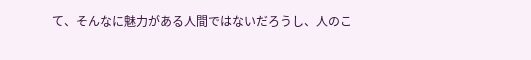て、そんなに魅力がある人間ではないだろうし、人のこ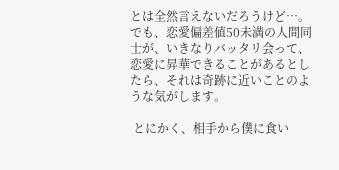とは全然言えないだろうけど…。でも、恋愛偏差値50未満の人間同士が、いきなりバッタリ会って、恋愛に昇華できることがあるとしたら、それは奇跡に近いことのような気がします。

 とにかく、相手から僕に食い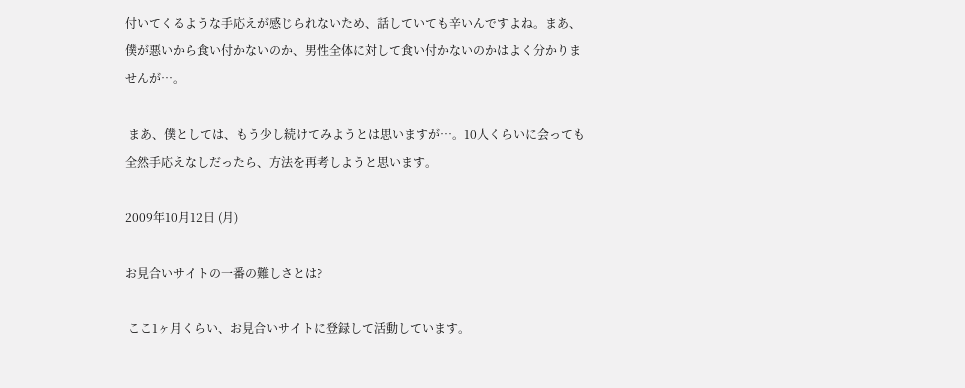付いてくるような手応えが感じられないため、話していても辛いんですよね。まあ、僕が悪いから食い付かないのか、男性全体に対して食い付かないのかはよく分かりませんが…。

 まあ、僕としては、もう少し続けてみようとは思いますが…。10人くらいに会っても全然手応えなしだったら、方法を再考しようと思います。

2009年10月12日 (月)

お見合いサイトの一番の難しさとは?

 ここ1ヶ月くらい、お見合いサイトに登録して活動しています。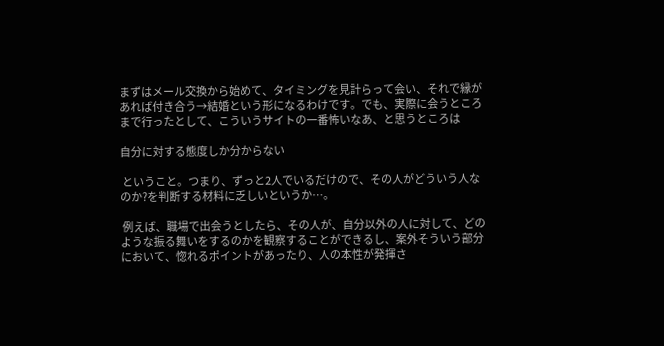まずはメール交換から始めて、タイミングを見計らって会い、それで縁があれば付き合う→結婚という形になるわけです。でも、実際に会うところまで行ったとして、こういうサイトの一番怖いなあ、と思うところは

自分に対する態度しか分からない

 ということ。つまり、ずっと2人でいるだけので、その人がどういう人なのか?を判断する材料に乏しいというか…。

 例えば、職場で出会うとしたら、その人が、自分以外の人に対して、どのような振る舞いをするのかを観察することができるし、案外そういう部分において、惚れるポイントがあったり、人の本性が発揮さ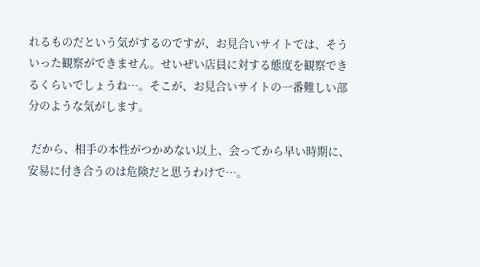れるものだという気がするのですが、お見合いサイトでは、そういった観察ができません。せいぜい店員に対する態度を観察できるくらいでしょうね…。そこが、お見合いサイトの一番難しい部分のような気がします。

 だから、相手の本性がつかめない以上、会ってから早い時期に、安易に付き合うのは危険だと思うわけで…。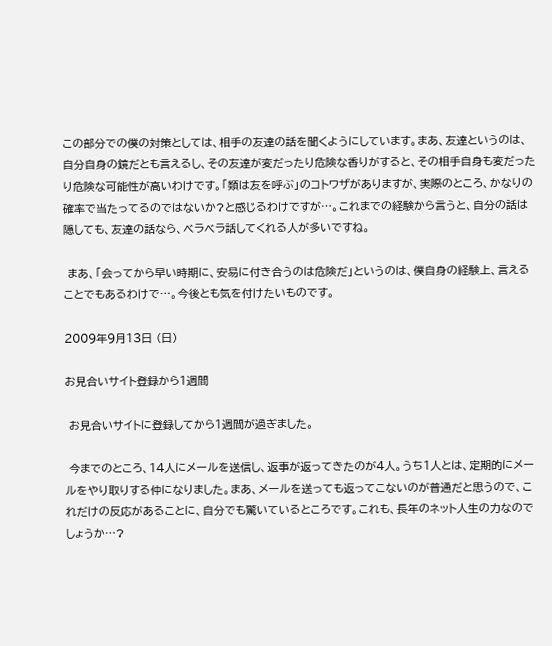この部分での僕の対策としては、相手の友達の話を聞くようにしています。まあ、友達というのは、自分自身の鏡だとも言えるし、その友達が変だったり危険な香りがすると、その相手自身も変だったり危険な可能性が高いわけです。「類は友を呼ぶ」のコトワザがありますが、実際のところ、かなりの確率で当たってるのではないか?と感じるわけですが…。これまでの経験から言うと、自分の話は隠しても、友達の話なら、ベラベラ話してくれる人が多いですね。

 まあ、「会ってから早い時期に、安易に付き合うのは危険だ」というのは、僕自身の経験上、言えることでもあるわけで…。今後とも気を付けたいものです。

2009年9月13日 (日)

お見合いサイト登録から1週間

 お見合いサイトに登録してから1週間が過ぎました。

 今までのところ、14人にメールを送信し、返事が返ってきたのが4人。うち1人とは、定期的にメールをやり取りする仲になりました。まあ、メールを送っても返ってこないのが普通だと思うので、これだけの反応があることに、自分でも驚いているところです。これも、長年のネット人生の力なのでしょうか…?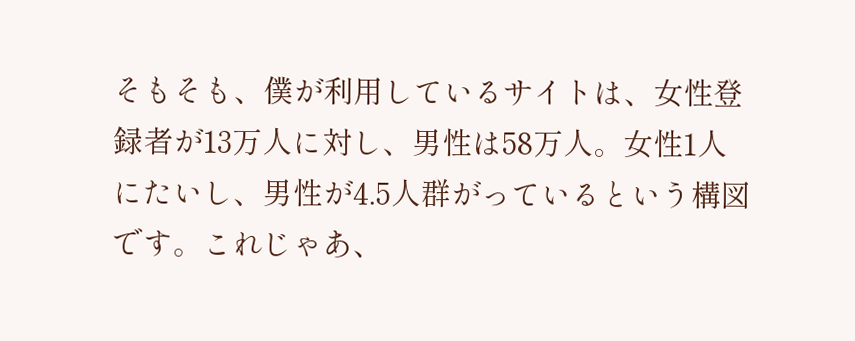そもそも、僕が利用しているサイトは、女性登録者が13万人に対し、男性は58万人。女性1人にたいし、男性が4.5人群がっているという構図です。これじゃあ、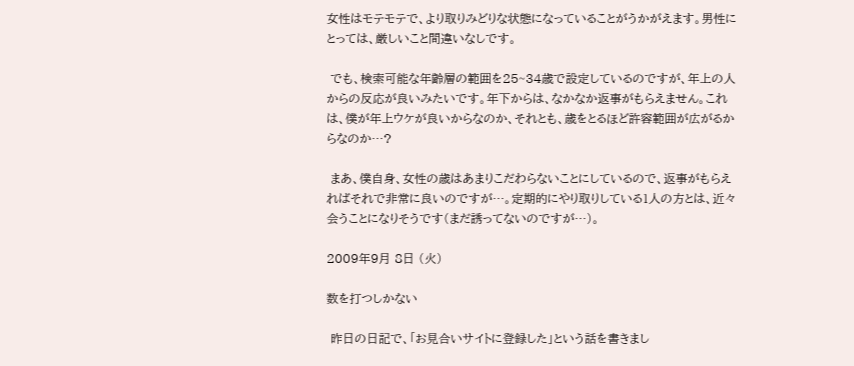女性はモテモテで、より取りみどりな状態になっていることがうかがえます。男性にとっては、厳しいこと間違いなしです。

 でも、検索可能な年齢層の範囲を25~34歳で設定しているのですが、年上の人からの反応が良いみたいです。年下からは、なかなか返事がもらえません。これは、僕が年上ウケが良いからなのか、それとも、歳をとるほど許容範囲が広がるからなのか…?

 まあ、僕自身、女性の歳はあまりこだわらないことにしているので、返事がもらえればそれで非常に良いのですが…。定期的にやり取りしている1人の方とは、近々会うことになりそうです(まだ誘ってないのですが…)。

2009年9月 8日 (火)

数を打つしかない

 昨日の日記で、「お見合いサイトに登録した」という話を書きまし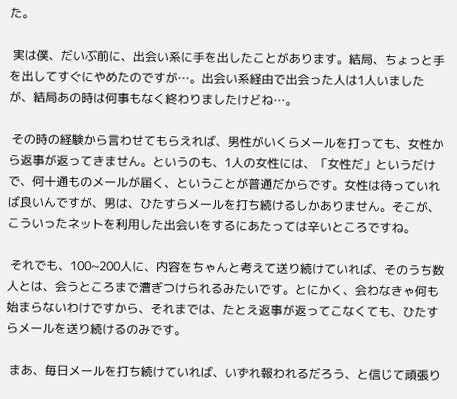た。

 実は僕、だいぶ前に、出会い系に手を出したことがあります。結局、ちょっと手を出してすぐにやめたのですが…。出会い系経由で出会った人は1人いましたが、結局あの時は何事もなく終わりましたけどね…。

 その時の経験から言わせてもらえれば、男性がいくらメールを打っても、女性から返事が返ってきません。というのも、1人の女性には、「女性だ」というだけで、何十通ものメールが届く、ということが普通だからです。女性は待っていれば良いんですが、男は、ひたすらメールを打ち続けるしかありません。そこが、こういったネットを利用した出会いをするにあたっては辛いところですね。

 それでも、100~200人に、内容をちゃんと考えて送り続けていれば、そのうち数人とは、会うところまで漕ぎつけられるみたいです。とにかく、会わなきゃ何も始まらないわけですから、それまでは、たとえ返事が返ってこなくても、ひたすらメールを送り続けるのみです。

 まあ、毎日メールを打ち続けていれば、いずれ報われるだろう、と信じて頑張り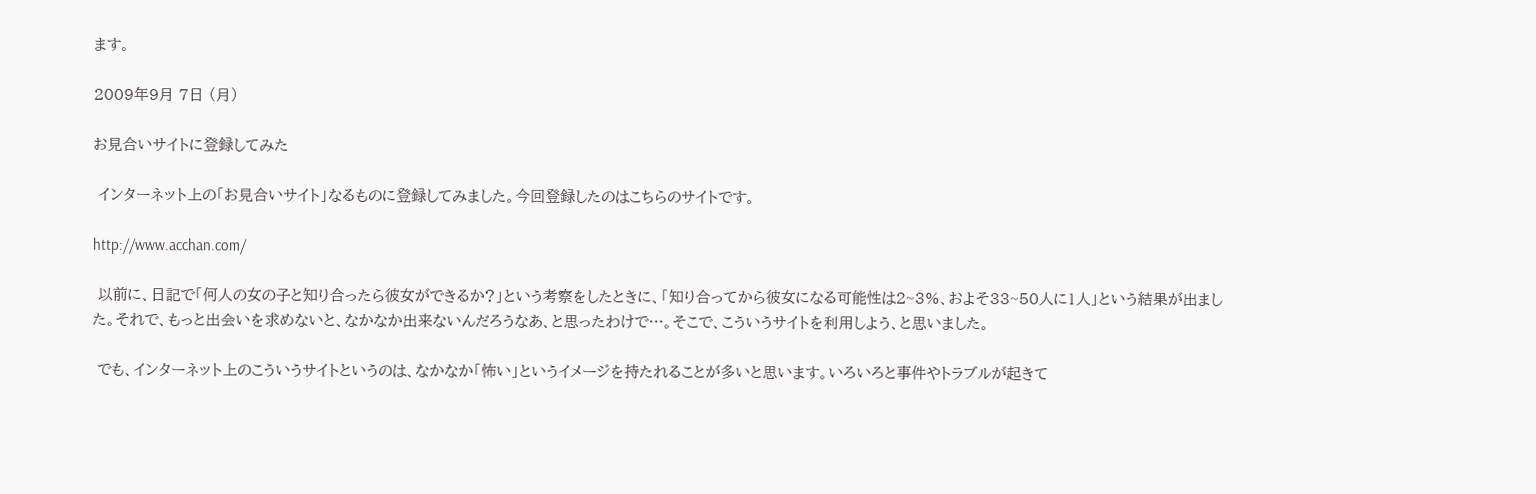ます。

2009年9月 7日 (月)

お見合いサイトに登録してみた

 インターネット上の「お見合いサイト」なるものに登録してみました。今回登録したのはこちらのサイトです。

http://www.acchan.com/

 以前に、日記で「何人の女の子と知り合ったら彼女ができるか?」という考察をしたときに、「知り合ってから彼女になる可能性は2~3%、およそ33~50人に1人」という結果が出ました。それで、もっと出会いを求めないと、なかなか出来ないんだろうなあ、と思ったわけで…。そこで、こういうサイトを利用しよう、と思いました。

 でも、インターネット上のこういうサイトというのは、なかなか「怖い」というイメージを持たれることが多いと思います。いろいろと事件やトラブルが起きて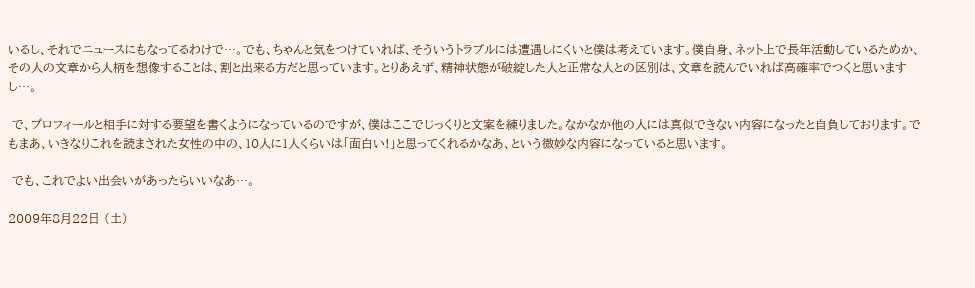いるし、それでニュースにもなってるわけで…。でも、ちゃんと気をつけていれば、そういうトラブルには遭遇しにくいと僕は考えています。僕自身、ネット上で長年活動しているためか、その人の文章から人柄を想像することは、割と出来る方だと思っています。とりあえず、精神状態が破綻した人と正常な人との区別は、文章を読んでいれば高確率でつくと思いますし…。

 で、プロフィールと相手に対する要望を書くようになっているのですが、僕はここでじっくりと文案を練りました。なかなか他の人には真似できない内容になったと自負しております。でもまあ、いきなりこれを読まされた女性の中の、10人に1人くらいは「面白い!」と思ってくれるかなあ、という微妙な内容になっていると思います。

 でも、これでよい出会いがあったらいいなあ…。

2009年8月22日 (土)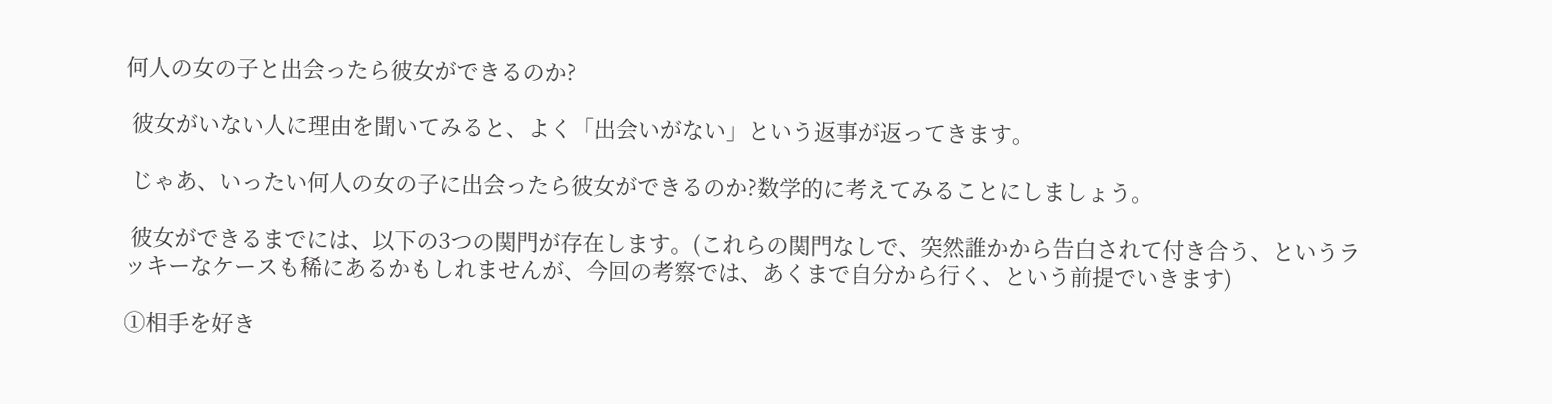何人の女の子と出会ったら彼女ができるのか?

 彼女がいない人に理由を聞いてみると、よく「出会いがない」という返事が返ってきます。

 じゃあ、いったい何人の女の子に出会ったら彼女ができるのか?数学的に考えてみることにしましょう。

 彼女ができるまでには、以下の3つの関門が存在します。(これらの関門なしで、突然誰かから告白されて付き合う、というラッキーなケースも稀にあるかもしれませんが、今回の考察では、あくまで自分から行く、という前提でいきます)

①相手を好き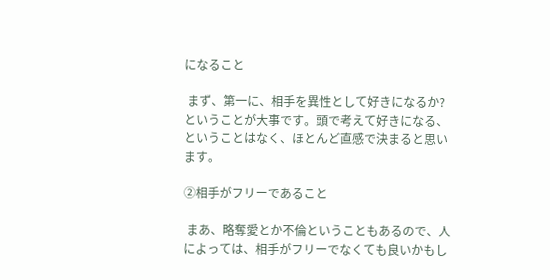になること

 まず、第一に、相手を異性として好きになるか?ということが大事です。頭で考えて好きになる、ということはなく、ほとんど直感で決まると思います。

②相手がフリーであること

 まあ、略奪愛とか不倫ということもあるので、人によっては、相手がフリーでなくても良いかもし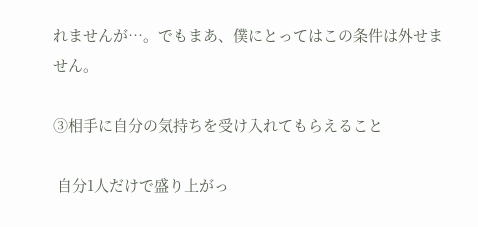れませんが…。でもまあ、僕にとってはこの条件は外せません。

③相手に自分の気持ちを受け入れてもらえること

 自分1人だけで盛り上がっ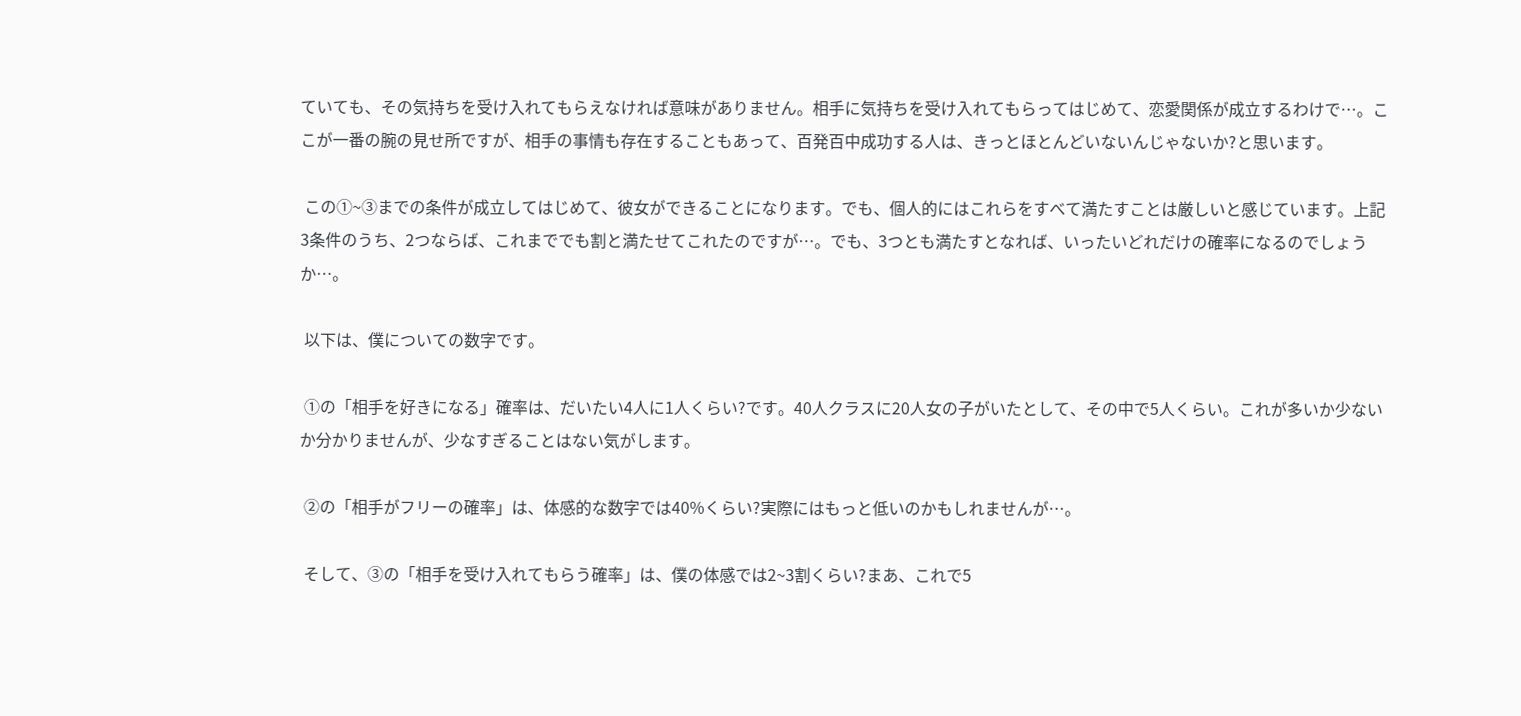ていても、その気持ちを受け入れてもらえなければ意味がありません。相手に気持ちを受け入れてもらってはじめて、恋愛関係が成立するわけで…。ここが一番の腕の見せ所ですが、相手の事情も存在することもあって、百発百中成功する人は、きっとほとんどいないんじゃないか?と思います。

 この①~③までの条件が成立してはじめて、彼女ができることになります。でも、個人的にはこれらをすべて満たすことは厳しいと感じています。上記3条件のうち、2つならば、これまででも割と満たせてこれたのですが…。でも、3つとも満たすとなれば、いったいどれだけの確率になるのでしょうか…。

 以下は、僕についての数字です。

 ①の「相手を好きになる」確率は、だいたい4人に1人くらい?です。40人クラスに20人女の子がいたとして、その中で5人くらい。これが多いか少ないか分かりませんが、少なすぎることはない気がします。

 ②の「相手がフリーの確率」は、体感的な数字では40%くらい?実際にはもっと低いのかもしれませんが…。

 そして、③の「相手を受け入れてもらう確率」は、僕の体感では2~3割くらい?まあ、これで5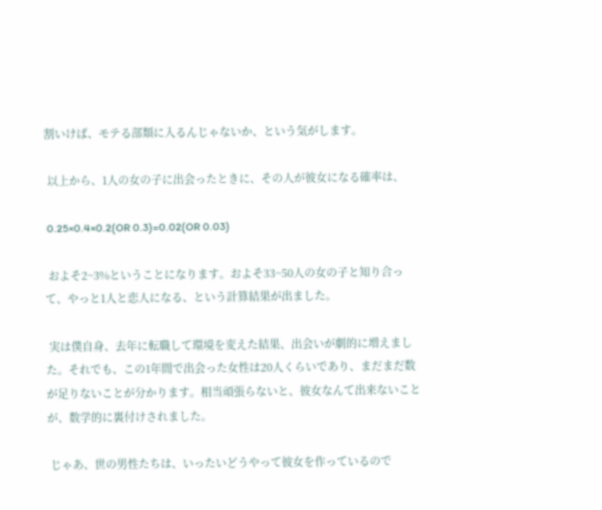割いけば、モテる部類に入るんじゃないか、という気がします。

 以上から、1人の女の子に出会ったときに、その人が彼女になる確率は、

 0.25×0.4×0.2(OR 0.3)=0.02(OR 0.03)

 およそ2~3%ということになります。およそ33~50人の女の子と知り合って、やっと1人と恋人になる、という計算結果が出ました。

 実は僕自身、去年に転職して環境を変えた結果、出会いが劇的に増えました。それでも、この1年間で出会った女性は20人くらいであり、まだまだ数が足りないことが分かります。相当頑張らないと、彼女なんて出来ないことが、数学的に裏付けされました。

 じゃあ、世の男性たちは、いったいどうやって彼女を作っているので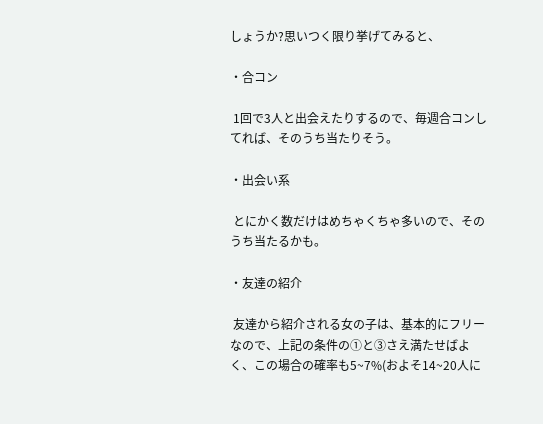しょうか?思いつく限り挙げてみると、

・合コン

 1回で3人と出会えたりするので、毎週合コンしてれば、そのうち当たりそう。

・出会い系

 とにかく数だけはめちゃくちゃ多いので、そのうち当たるかも。

・友達の紹介

 友達から紹介される女の子は、基本的にフリーなので、上記の条件の①と③さえ満たせばよく、この場合の確率も5~7%(およそ14~20人に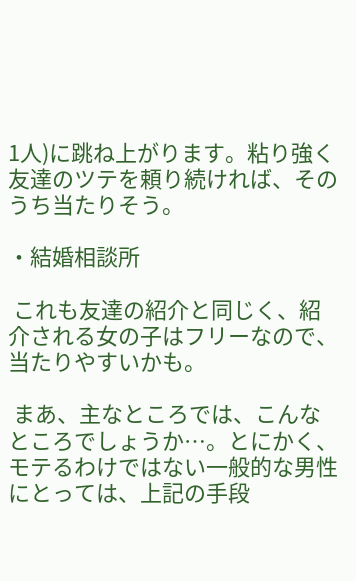1人)に跳ね上がります。粘り強く友達のツテを頼り続ければ、そのうち当たりそう。

・結婚相談所

 これも友達の紹介と同じく、紹介される女の子はフリーなので、当たりやすいかも。

 まあ、主なところでは、こんなところでしょうか…。とにかく、モテるわけではない一般的な男性にとっては、上記の手段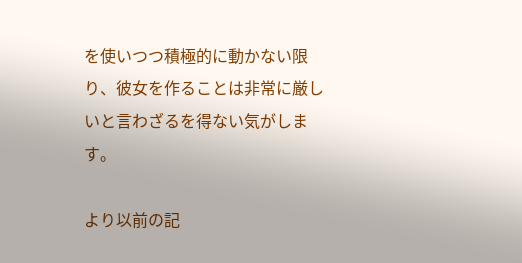を使いつつ積極的に動かない限り、彼女を作ることは非常に厳しいと言わざるを得ない気がします。

より以前の記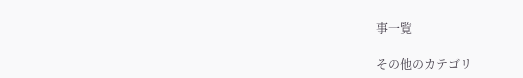事一覧

その他のカテゴリ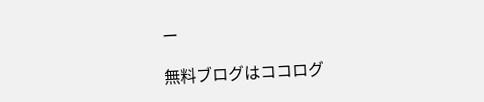ー

無料ブログはココログ